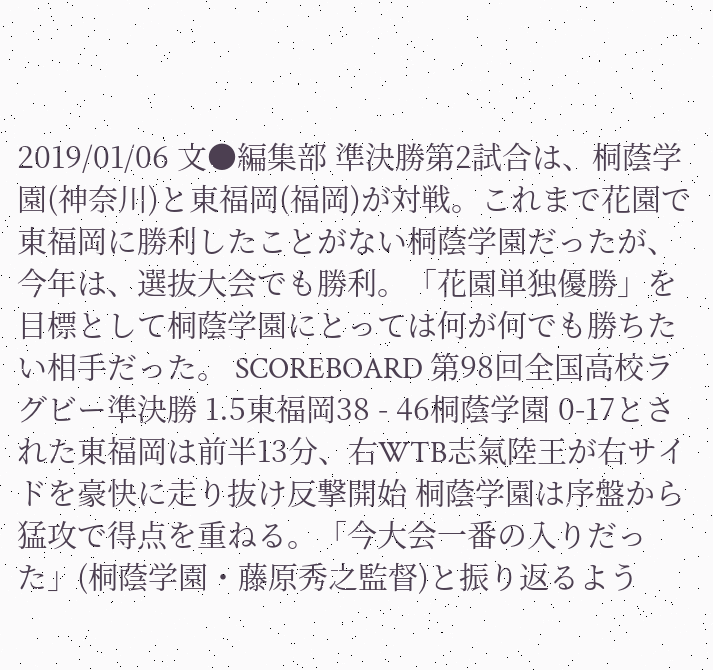2019/01/06 文●編集部 準決勝第2試合は、桐蔭学園(神奈川)と東福岡(福岡)が対戦。これまで花園で東福岡に勝利したことがない桐蔭学園だったが、今年は、選抜大会でも勝利。「花園単独優勝」を目標として桐蔭学園にとっては何が何でも勝ちたい相手だった。 SCOREBOARD 第98回全国高校ラグビー準決勝 1.5東福岡38 - 46桐蔭学園 0-17とされた東福岡は前半13分、右WTB志氣陸王が右サイドを豪快に走り抜け反撃開始 桐蔭学園は序盤から猛攻で得点を重ねる。「今大会一番の入りだった」(桐蔭学園・藤原秀之監督)と振り返るよう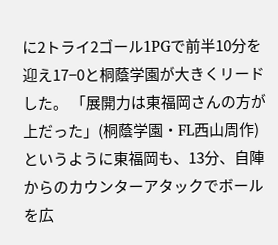に2トライ2ゴール1PGで前半10分を迎え17−0と桐蔭学園が大きくリードした。 「展開力は東福岡さんの方が上だった」(桐蔭学園・FL西山周作)というように東福岡も、13分、自陣からのカウンターアタックでボールを広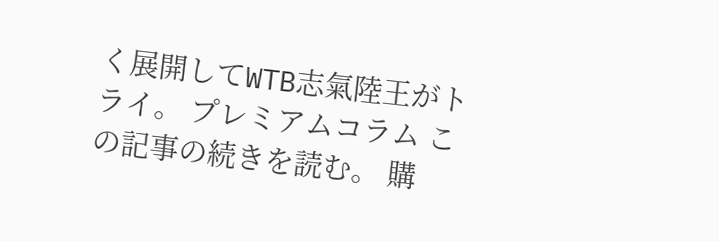く展開してWTB志氣陸王がトライ。 プレミアムコラム この記事の続きを読む。 購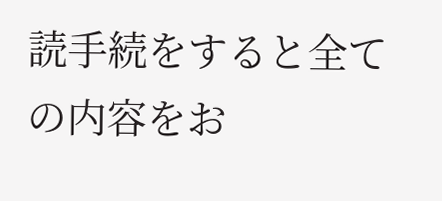読手続をすると全ての内容をお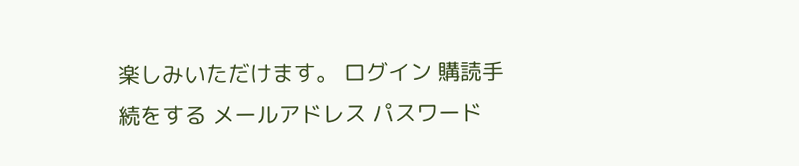楽しみいただけます。 ログイン 購読手続をする メールアドレス パスワード